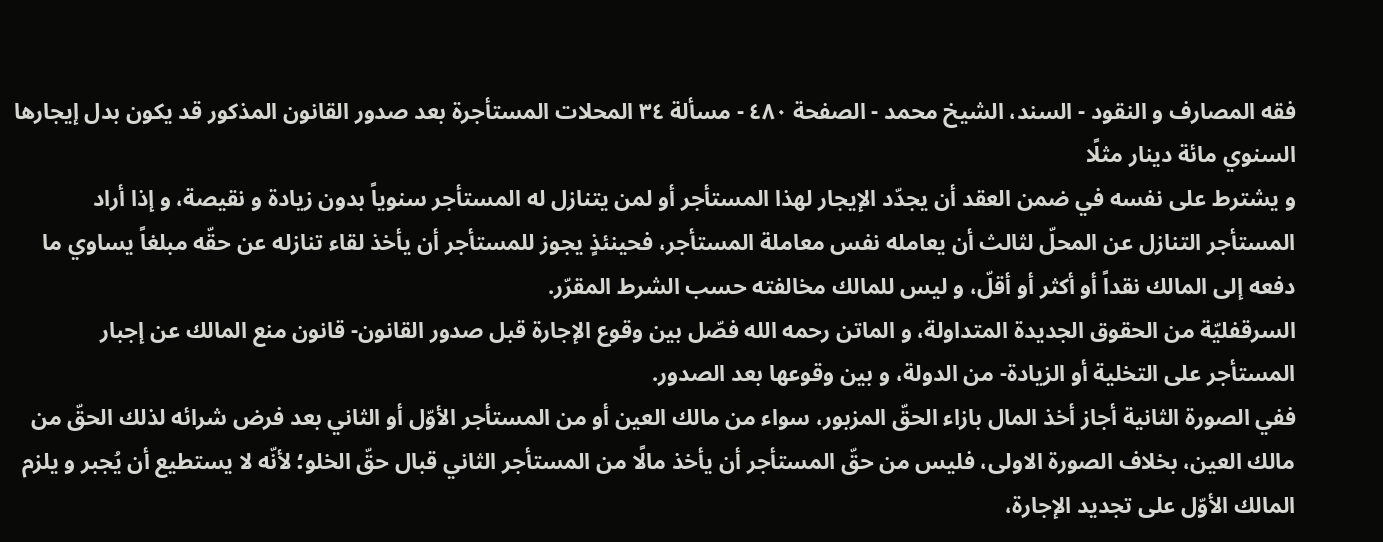فقه المصارف و النقود - السند، الشيخ محمد - الصفحة ٤٨٠ - مسألة ٣٤ المحلات المستأجرة بعد صدور القانون المذكور قد يكون بدل إيجارها السنوي مائة دينار مثلًا
و يشترط على نفسه في ضمن العقد أن يجدّد الإيجار لهذا المستأجر أو لمن يتنازل له المستأجر سنوياً بدون زيادة و نقيصة، و إذا أراد المستأجر التنازل عن المحلّ لثالث أن يعامله نفس معاملة المستأجر، فحينئذٍ يجوز للمستأجر أن يأخذ لقاء تنازله عن حقّه مبلغاً يساوي ما دفعه إلى المالك نقداً أو أكثر أو أقلّ، و ليس للمالك مخالفته حسب الشرط المقرّر.
السرقفليّة من الحقوق الجديدة المتداولة، و الماتن رحمه الله فصّل بين وقوع الإجارة قبل صدور القانون- قانون منع المالك عن إجبار المستأجر على التخلية أو الزيادة- من الدولة، و بين وقوعها بعد الصدور.
ففي الصورة الثانية أجاز أخذ المال بازاء الحقّ المزبور، سواء من مالك العين أو من المستأجر الأوّل أو الثاني بعد فرض شرائه لذلك الحقّ من مالك العين، بخلاف الصورة الاولى، فليس من حقّ المستأجر أن يأخذ مالًا من المستأجر الثاني قبال حقّ الخلو؛ لأنّه لا يستطيع أن يُجبر و يلزم المالك الأوّل على تجديد الإجارة،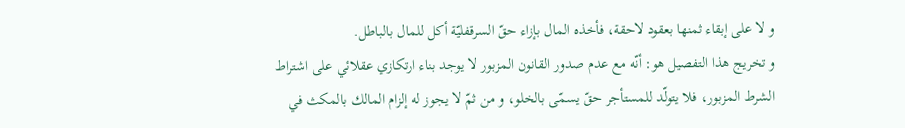و لا على إبقاء ثمنها بعقود لاحقة، فأخذه المال بإزاء حقّ السرقفليّة أكل للمال بالباطل.
و تخريج هذا التفصيل هو: أنّه مع عدم صدور القانون المزبور لا يوجد بناء ارتكازي عقلائي على اشتراط الشرط المزبور، فلا يتولّد للمستأجر حقّ يسمّى بالخلو، و من ثمّ لا يجوز له إلزام المالك بالمكث في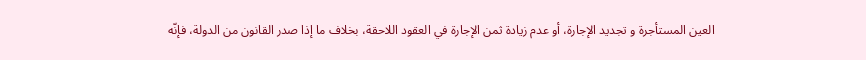العين المستأجرة و تجديد الإجارة، أو عدم زيادة ثمن الإجارة في العقود اللاحقة، بخلاف ما إذا صدر القانون من الدولة، فإنّه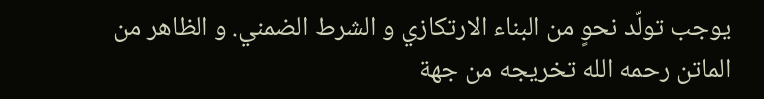يوجب تولّد نحوٍ من البناء الارتكازي و الشرط الضمني. و الظاهر من الماتن رحمه الله تخريجه من جهة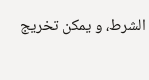الشرط، و يمكن تخريج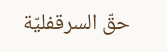حقّ السرقفليّة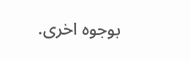بوجوه اخرى.